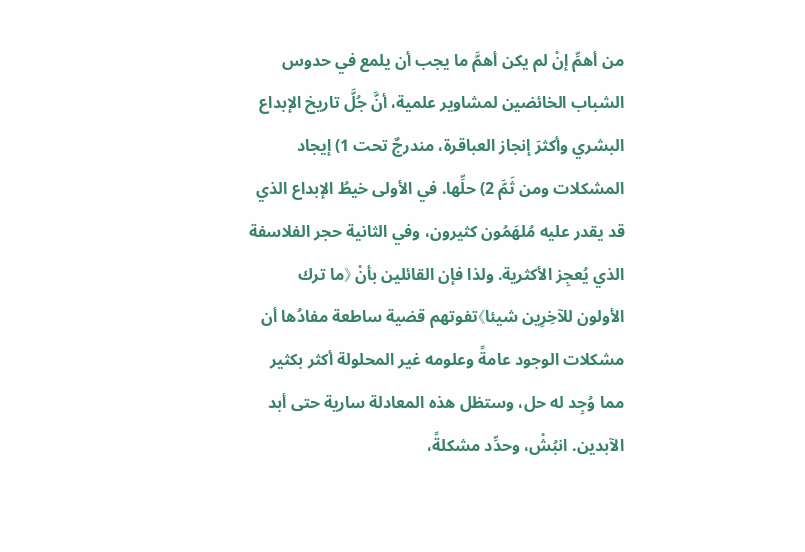من أهمِّ إنْ لم يكن أهمَّ ما يجب أن يلمع في حدوس الشباب الخائضين لمشاوير علمية، أنَّ جُلَّ تاريخ الإبداع البشري وأكثرَ إنجاز العباقرة، مندرجٌ تحت 1) إيجاد المشكلات ومن ثَمَّ 2) حلِّها. في الأولى خيطُ الإبداع الذي قد يقدر عليه مُلهَمُون كثيرون، وفي الثانية حجر الفلاسفة الذي يُعجِز الأكثرية. ولذا فإن القائلين بأنْ 《ما ترك الأولون للآخِرِين شيئا》تفوتهم قضية ساطعة مفادُها أن مشكلات الوجود عامةً وعلومه غير المحلولة أكثر بكثير مما وُجِد له حل، وستظل هذه المعادلة سارية حتى أبد الآبدين. انبُشْ، وحدِّد مشكلةً،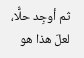ثم أوجِد حلًّا، لعلّ هذا هو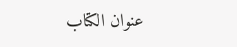عنوان الكتاب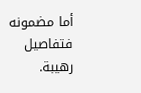أما مضمونه فتفاصيل رهيبة.